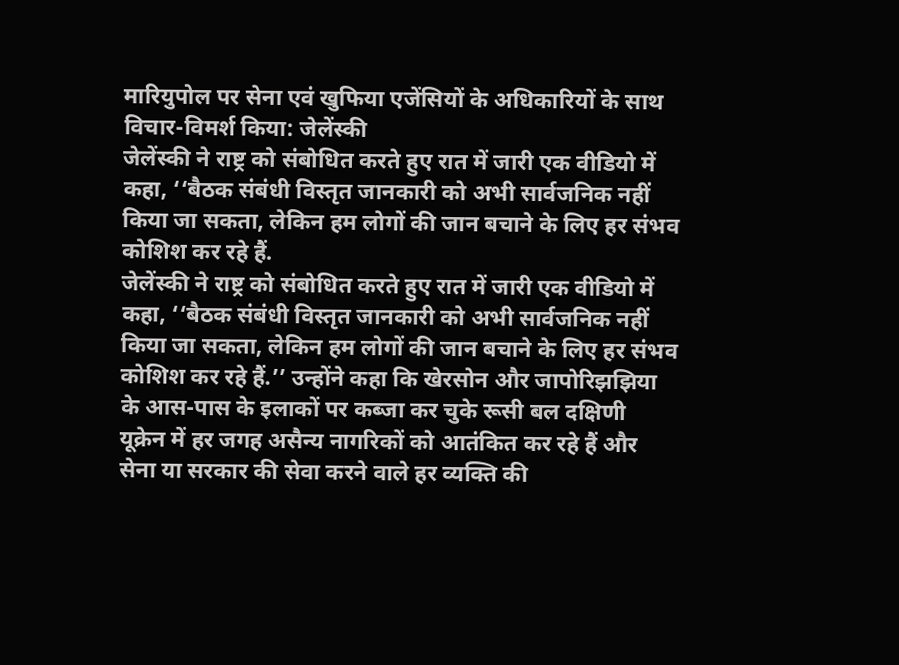मारियुपोल पर सेना एवं खुफिया एजेंसियों के अधिकारियों के साथ विचार-विमर्श किया: जेलेंस्की
जेलेंस्की ने राष्ट्र को संबोधित करते हुए रात में जारी एक वीडियो में कहा, ‘‘बैठक संबंधी विस्तृत जानकारी को अभी सार्वजनिक नहीं किया जा सकता, लेकिन हम लोगों की जान बचाने के लिए हर संभव कोशिश कर रहे हैं.
जेलेंस्की ने राष्ट्र को संबोधित करते हुए रात में जारी एक वीडियो में कहा, ‘‘बैठक संबंधी विस्तृत जानकारी को अभी सार्वजनिक नहीं किया जा सकता, लेकिन हम लोगों की जान बचाने के लिए हर संभव कोशिश कर रहे हैं.’’ उन्होंने कहा कि खेरसोन और जापोरिझझिया के आस-पास के इलाकों पर कब्जा कर चुके रूसी बल दक्षिणी यूक्रेन में हर जगह असैन्य नागरिकों को आतंकित कर रहे हैं और सेना या सरकार की सेवा करने वाले हर व्यक्ति की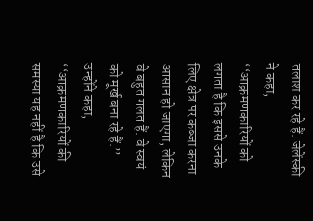तलाश कर रहे हैं. जेलेंस्की ने कहा, ‘‘आक्रमणकारियों को लगता है कि इससे उनके लिए क्षेत्र पर कब्जा करना आसान हो जाएगा, लेकिन वे बहुत गलत हैं. वे स्वयं को मूर्ख बना रहे हैं.’’ उन्होंने कहा, ‘‘आक्रमणकारियों की समस्या यह नहीं है कि उसे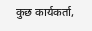कुछ कार्यकर्ता,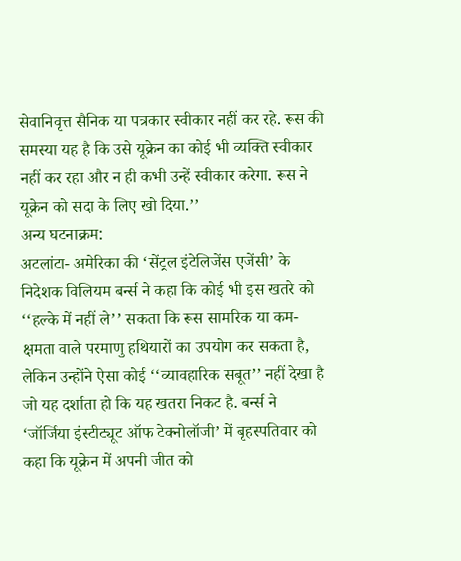सेवानिवृत्त सैनिक या पत्रकार स्वीकार नहीं कर रहे. रूस की समस्या यह है कि उसे यूक्रेन का कोई भी व्यक्ति स्वीकार नहीं कर रहा और न ही कभी उन्हें स्वीकार करेगा. रूस ने यूक्रेन को सदा के लिए खो दिया.’’
अन्य घटनाक्रम:
अटलांटा- अमेरिका की ‘सेंट्रल इंटेलिजेंस एजेंसी’ के निदेशक विलियम बर्न्स ने कहा कि कोई भी इस खतरे को ‘‘हल्के में नहीं ले’’ सकता कि रूस सामरिक या कम-क्षमता वाले परमाणु हथियारों का उपयोग कर सकता है, लेकिन उन्होंने ऐसा कोई ‘‘व्यावहारिक सबूत’’ नहीं देखा है जो यह दर्शाता हो कि यह खतरा निकट है. बर्न्स ने ‘जॉर्जिया इंस्टीट्यूट ऑफ टेक्नोलॉजी’ में बृहस्पतिवार को कहा कि यूक्रेन में अपनी जीत को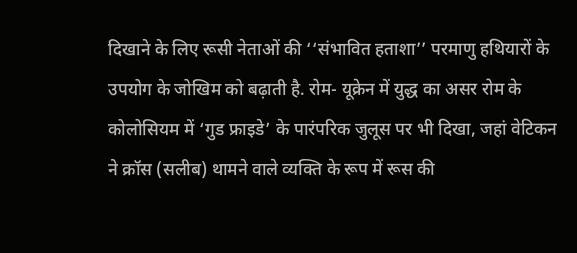दिखाने के लिए रूसी नेताओं की ‘‘संभावित हताशा’’ परमाणु हथियारों के उपयोग के जोखिम को बढ़ाती है. रोम- यूक्रेन में युद्ध का असर रोम के कोलोसियम में ‘गुड फ्राइडे’ के पारंपरिक जुलूस पर भी दिखा, जहां वेटिकन ने क्रॉस (सलीब) थामने वाले व्यक्ति के रूप में रूस की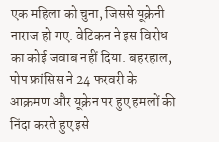एक महिला को चुना, जिससे यूक्रेनी नाराज हो गए. वेटिकन ने इस विरोध का कोई जवाब नहीं दिया. बहरहाल, पोप फ्रांसिस ने 24 फरवरी के आक्रमण और यूक्रेन पर हुए हमलों की निंदा करते हुए इसे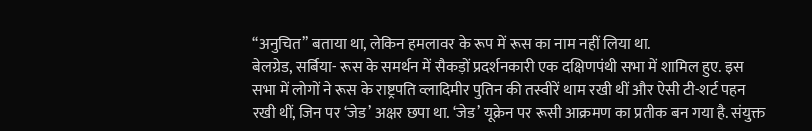‘‘अनुचित’’ बताया था, लेकिन हमलावर के रूप में रूस का नाम नहीं लिया था.
बेलग्रेड, सर्बिया- रूस के समर्थन में सैकड़ों प्रदर्शनकारी एक दक्षिणपंथी सभा में शामिल हुए. इस सभा में लोगों ने रूस के राष्ट्रपति व्लादिमीर पुतिन की तस्वीरें थाम रखी थीं और ऐसी टी-शर्ट पहन रखी थीं, जिन पर ‘जेड’ अक्षर छपा था. ‘जेड’ यूक्रेन पर रूसी आक्रमण का प्रतीक बन गया है. संयुक्त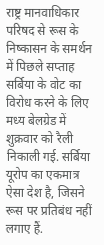राष्ट्र मानवाधिकार परिषद से रूस के निष्कासन के समर्थन में पिछले सप्ताह सर्बिया के वोट का विरोध करने के लिए मध्य बेलग्रेड में शुक्रवार को रैली निकाली गई. सर्बिया यूरोप का एकमात्र ऐसा देश है, जिसने रूस पर प्रतिबंध नहीं लगाए हैं.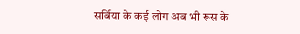सर्बिया के कई लोग अब भी रूस के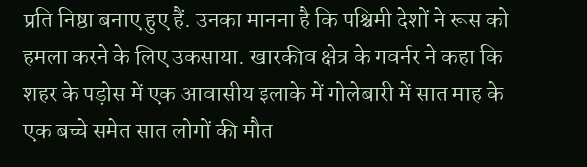प्रति निष्ठा बनाए हुए हैं. उनका मानना है कि पश्चिमी देशों ने रूस को हमला करने के लिए उकसाया. खारकीव क्षेत्र के गवर्नर ने कहा कि शहर के पड़ोस में एक आवासीय इलाके में गोलेबारी में सात माह के एक बच्चे समेत सात लोगों की मौत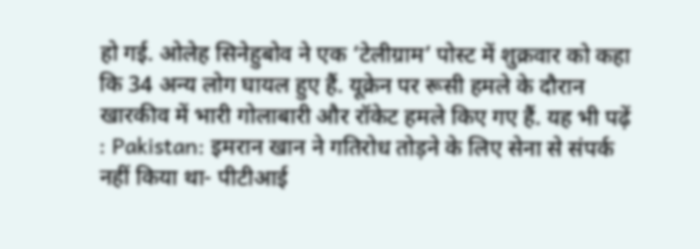हो गई. ओलेह सिनेहुबोव ने एक ‘टेलीग्राम’ पोस्ट में शुक्रवार को कहा कि 34 अन्य लोग घायल हुए हैं. यूक्रेन पर रूसी हमले के दौरान खारकीव में भारी गोलाबारी और रॉकेट हमले किए गए हैं. यह भी पढ़ें : Pakistan: इमरान खान ने गतिरोध तोड़ने के लिए सेना से संपर्क नहीं किया था- पीटीआई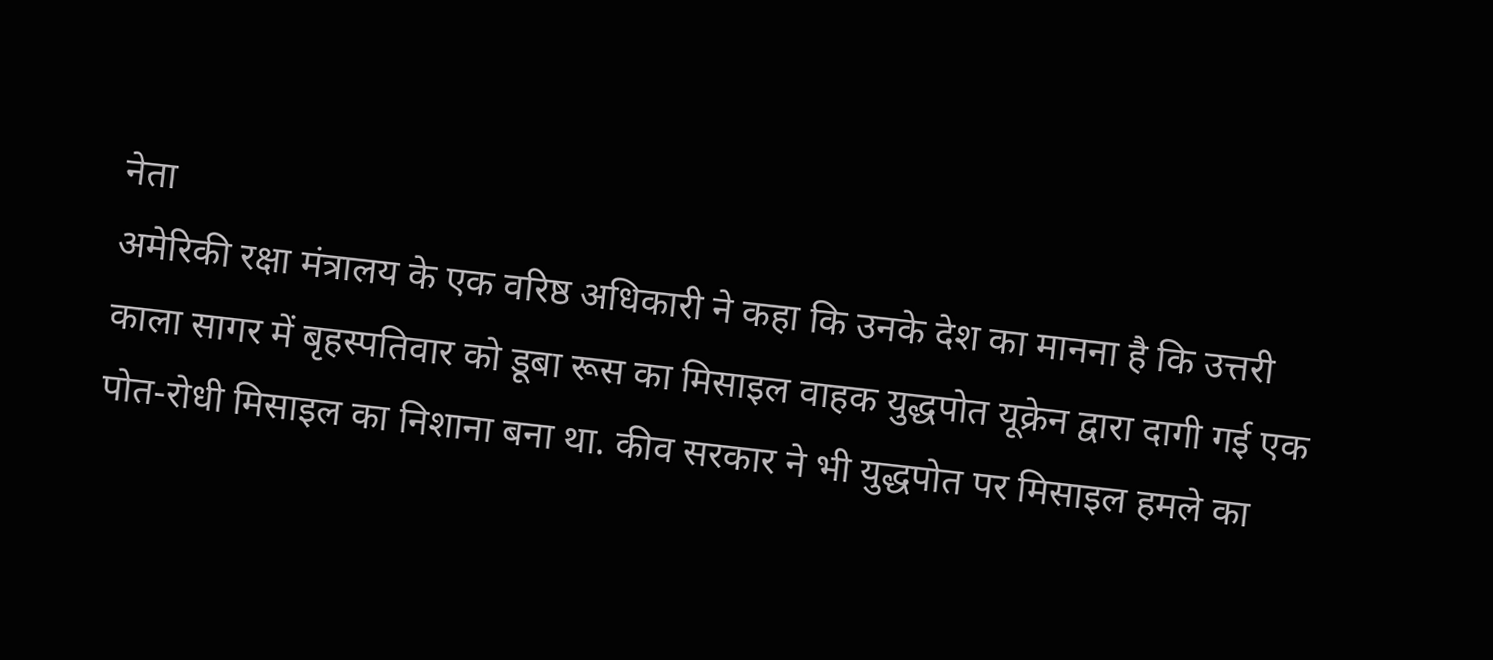नेता
अमेरिकी रक्षा मंत्रालय के एक वरिष्ठ अधिकारी ने कहा कि उनके देश का मानना है कि उत्तरी काला सागर में बृहस्पतिवार को डूबा रूस का मिसाइल वाहक युद्धपोत यूक्रेन द्वारा दागी गई एक पोत-रोधी मिसाइल का निशाना बना था. कीव सरकार ने भी युद्धपोत पर मिसाइल हमले का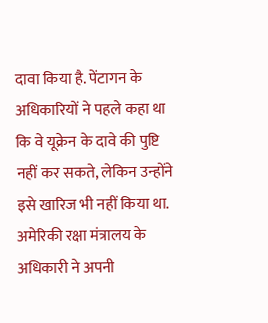दावा किया है. पेंटागन के अधिकारियों ने पहले कहा था कि वे यूक्रेन के दावे की पुष्टि नहीं कर सकते, लेकिन उन्होंने इसे खारिज भी नहीं किया था. अमेरिकी रक्षा मंत्रालय के अधिकारी ने अपनी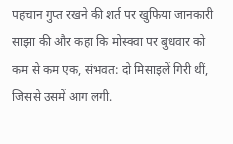पहचान गुप्त रखने की शर्त पर खुफिया जानकारी साझा की और कहा कि मोस्क्वा पर बुधवार को कम से कम एक, संभवत: दो मिसाइलें गिरी थीं, जिससे उसमें आग लगी.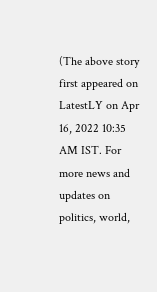(The above story first appeared on LatestLY on Apr 16, 2022 10:35 AM IST. For more news and updates on politics, world,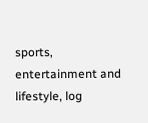sports, entertainment and lifestyle, log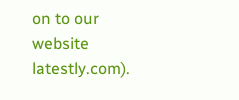on to our website latestly.com).